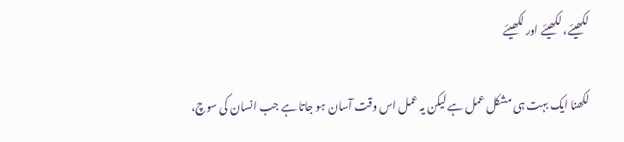لکھیئے، لکھیئے اور لکھیئے

لکھنا ایک بہت ہی مشکل عمل ہے لیکن یہ عمل اس وقت آسان ہو جاتا ہے جب انسان کی سوچ،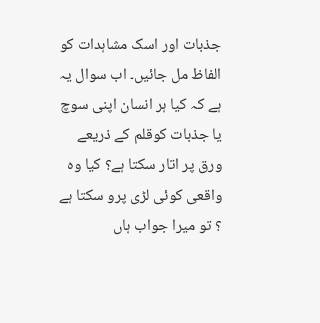جذبات اور اسک مشاہدات کو الفاظ مل جائیں۔ اب سوال یہ ہے کہ کیا ہر انسان اپنی سوچ یا جذبات کوقلم کے ذریعے ورق پر اتار سکتا ہے؟ کیا وہ واقعی کوئی لڑی پرو سکتا ہے ؟ تو میرا جواب ہاں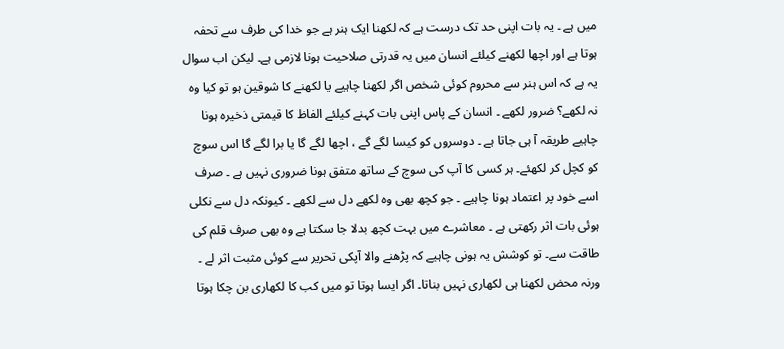میں ہے ۔ یہ بات اپنی حد تک درست ہے کہ لکھنا ایک ہنر ہے جو خدا کی طرف سے تحفہ ہوتا ہے اور اچھا لکھنے کیلئے انسان میں یہ قدرتی صلاحیت ہونا لازمی ہے۔ لیکن اب سوال یہ ہے کہ اس ہنر سے محروم کوئی شخص اگر لکھنا چاہیے یا لکھنے کا شوقین ہو تو کیا وہ نہ لکھے؟ ضرور لکھے ۔ انسان کے پاس اپنی بات کہنے کیلئے الفاظ کا قیمتی ذخیرہ ہونا چاہیے طریقہ آ ہی جاتا ہے ۔ دوسروں کو کیسا لگے گے ، اچھا لگے گا یا برا لگے گا اس سوچ کو کچل کر لکھئے۔ ہر کسی کا آپ کی سوچ کے ساتھ متفق ہونا ضروری نہیں ہے ۔ صرف اسے خود پر اعتماد ہونا چاہیے ۔ جو کچھ بھی وہ لکھے دل سے لکھے ۔ کیونکہ دل سے نکلی ہوئی بات اثر رکھتی ہے ۔ معاشرے میں بہت کچھ بدلا جا سکتا ہے وہ بھی صرف قلم کی طاقت سے۔ تو کوشش یہ ہونی چاہیے کہ پڑھنے والا آپکی تحریر سے کوئی مثبت اثر لے ۔ ورنہ محض لکھنا ہی لکھاری نہیں بناتا۔ اگر ایسا ہوتا تو میں کب کا لکھاری بن چکا ہوتا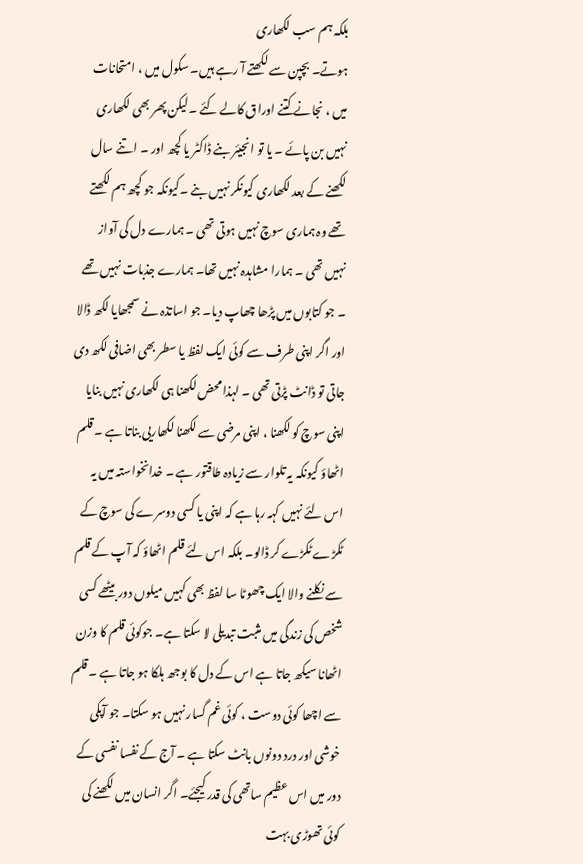بلکہ ہم سب لکھاری
ہوتے۔ بچپن سے لکھتے آ رہے ہیں۔ سکول میں ، امتحانات میں ، نجانے کتنے اوراق کالے کئے ۔لیکن پھر بھی لکھاری نہیں بن پائے ۔ یا تو انجیئر بنے ڈاکٹر یا کچھ اور ۔ اتنے سال لکھنے کے بعد لکھاری کیونکر نہیں بنے ۔کیونکہ جو کچھ ہم لکھتے تھے وہ ہماری سوچ نہیں ہوتی تھی ۔ ہمارے دل کی آواز نہیں تھی ۔ ہمارا مشاہدہ نہیں تھا۔ ہمارے جذبات نہیں تھے ۔ جو کتابوں میں پڑھا چھاپ دیا۔ جو اساتذہ نے سمجھایا لکھ ڈالا اور اگر اپنی طرف سے کوئی ایک لفظ یا سطر بھی اضافی لکھ دی جاتی تو ڈانٹ پڑتی تھی ۔ لہذا محض لکھنا ہی لکھاری نہیں بنایا اپنی سوچ کو لکھنا ، اپنی مرضی سے لکھنا لکھاریی بناتا ہے ۔ قلم اٹھاؤ کیونکہ یہ تلوار سے زیادہ طاقتور ہے ۔ خدانخواستہ میں یہ اس لئے نہیں کہہ رہا ہے کہ اپنی یا کسی دوسرے کی سوچ کے ٹکڑے ٹکڑے کر ڈالو۔ بلکہ اس لئے قلم اٹھاؤ کہ آپ کے قلم سے نکلنے والا ایک چھوٹا سا لفظ بھی کہیں میلوں دور بیٹھے کسی شخص کی زندگی میں مثبت تبدیلی لا سکتا ہے۔ جوکوئی قلم کا وزن اٹھانا سیکھ جاتا ہے اس کے دل کا بوجھ ہلکا ہو جاتا ہے ۔ قلم سے اچھا کوئی دوست ، کوئی غم گسار نہیں ہو سکتا۔ جو آپکی خوشی اور درد دونوں بانٹ سکتا ہے ۔ آج کے نفسا نفسی کے دور میں اس عظیم ساتھی کی قدر کیجئے۔ اگر انسان میں لکھنے کی کوئی تھوڑی بہت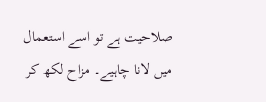صلاحیت ہے تو اسے استعمال میں لانا چاہیے۔ مزاح لکھ کر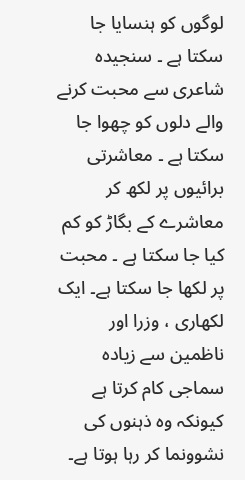لوگوں کو ہنسایا جا سکتا ہے ۔ سنجیدہ شاعری سے محبت کرنے والے دلوں کو چھوا جا سکتا ہے ۔ معاشرتی برائیوں پر لکھ کر معاشرے کے بگاڑ کو کم کیا جا سکتا ہے ۔ محبت پر لکھا جا سکتا ہے۔ ایک لکھاری ، وزرا اور ناظمین سے زیادہ سماجی کام کرتا ہے کیونکہ وہ ذہنوں کی نشوونما کر رہا ہوتا ہے۔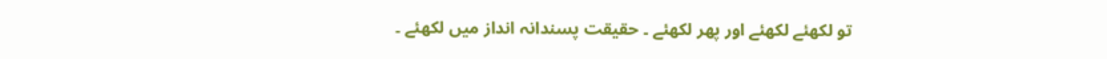تو لکھئے لکھئے اور پھر لکھئے ۔ حقیقت پسندانہ انداز میں لکھئے ۔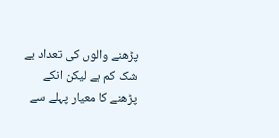پڑھنے والوں کی تعداد بے شک کم ہے لیکن انکے پڑھنے کا معیار پہلے سے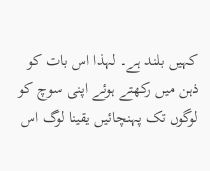کہیں بلند ہے۔ لہذا اس بات کو ذہن میں رکھتے ہوئے اپنی سوچ کو لوگوں تک پہنچائیں یقینا لوگ اس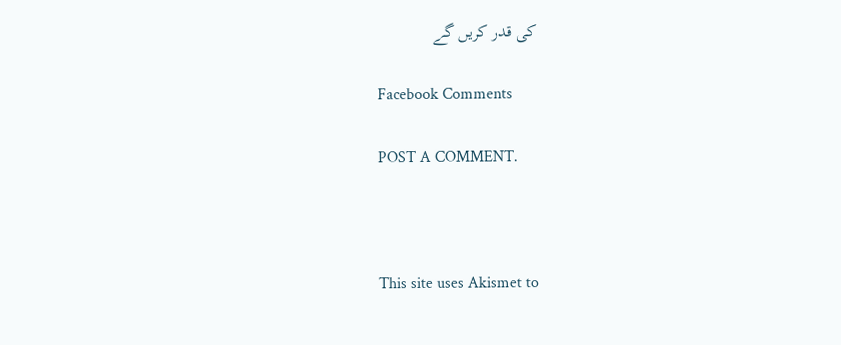کی قدر کریں گے

Facebook Comments

POST A COMMENT.



This site uses Akismet to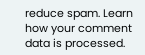reduce spam. Learn how your comment data is processed.